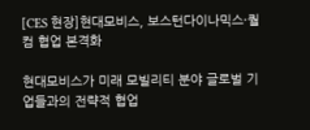[CES 현장]현대모비스, 보스턴다이나믹스·퀄컴 협업 본격화

현대모비스가 미래 모빌리티 분야 글로벌 기업들과의 전략적 협업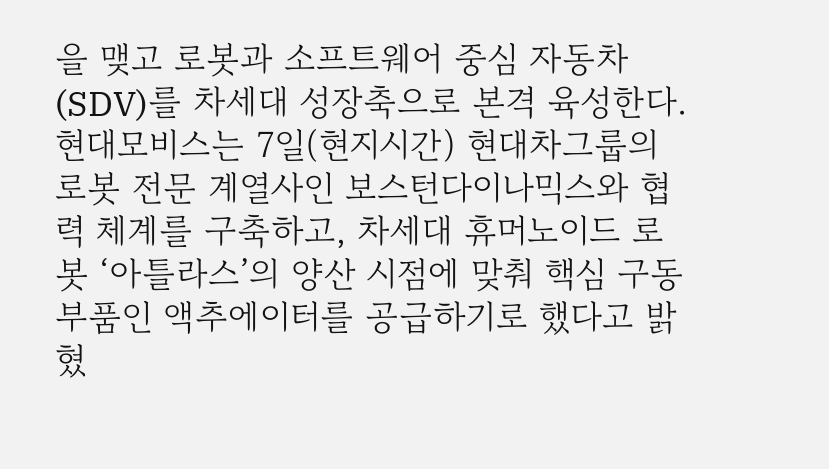을 맺고 로봇과 소프트웨어 중심 자동차(SDV)를 차세대 성장축으로 본격 육성한다.현대모비스는 7일(현지시간) 현대차그룹의 로봇 전문 계열사인 보스턴다이나믹스와 협력 체계를 구축하고, 차세대 휴머노이드 로봇 ‘아틀라스’의 양산 시점에 맞춰 핵심 구동 부품인 액추에이터를 공급하기로 했다고 밝혔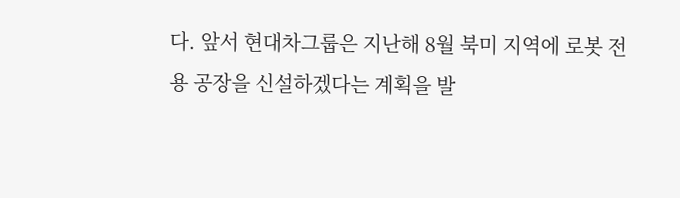다. 앞서 현대차그룹은 지난해 8월 북미 지역에 로봇 전용 공장을 신설하겠다는 계획을 발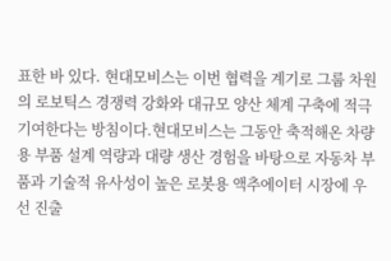표한 바 있다. 현대모비스는 이번 협력을 계기로 그룹 차원의 로보틱스 경쟁력 강화와 대규모 양산 체계 구축에 적극 기여한다는 방침이다.현대모비스는 그동안 축적해온 차량용 부품 설계 역량과 대량 생산 경험을 바탕으로 자동차 부품과 기술적 유사성이 높은 로봇용 액추에이터 시장에 우선 진출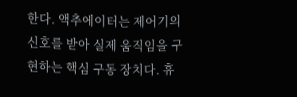한다. 액추에이터는 제어기의 신호를 받아 실제 움직임을 구현하는 핵심 구동 장치다. 휴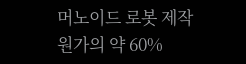머노이드 로봇 제작 원가의 약 60%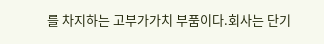를 차지하는 고부가가치 부품이다.회사는 단기